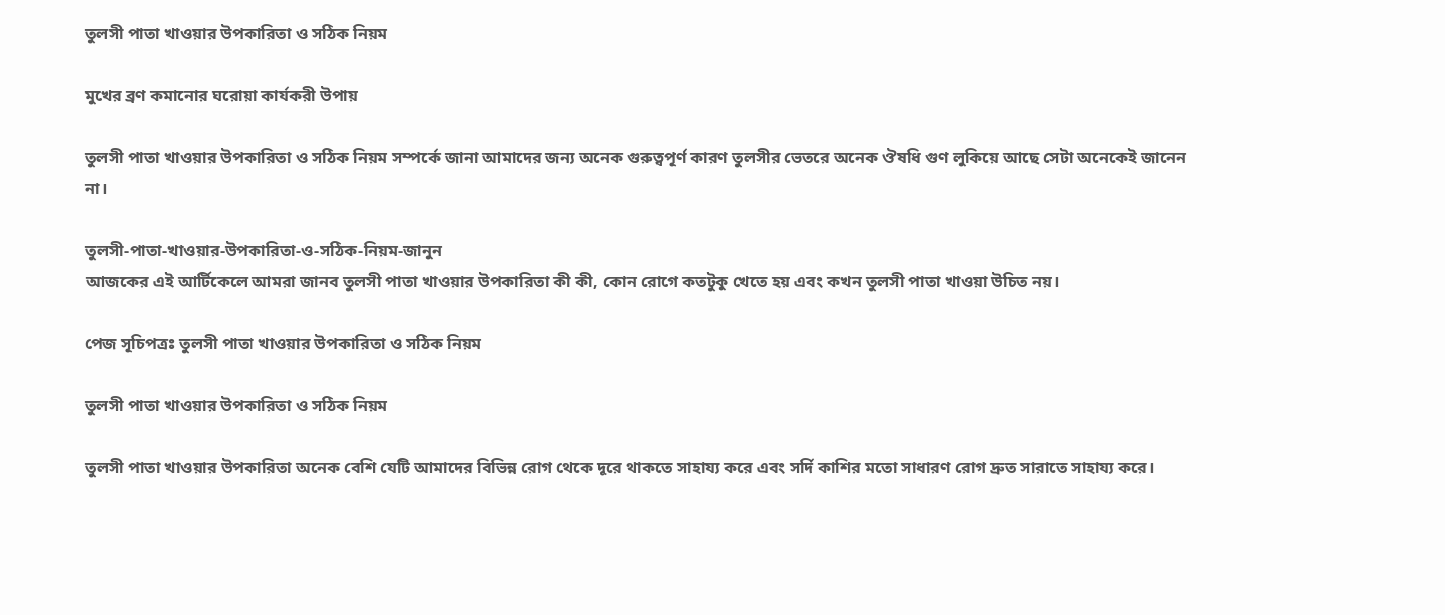তুলসী পাতা খাওয়ার উপকারিতা ও সঠিক নিয়ম

মুখের ব্রণ কমানোর ঘরোয়া কার্যকরী উপায়

তুলসী পাতা খাওয়ার উপকারিতা ও সঠিক নিয়ম সম্পর্কে জানা আমাদের জন্য অনেক গুরুত্বপূর্ণ কারণ তুলসীর ভেতরে অনেক ঔষধি গুণ লুকিয়ে আছে সেটা অনেকেই জানেন না।

তুলসী-পাতা-খাওয়ার-উপকারিতা-ও-সঠিক-নিয়ম-জানুন
আজকের এই আর্টিকেলে আমরা জানব তুলসী পাতা খাওয়ার উপকারিতা কী কী, কোন রোগে কতটুকু খেতে হয় এবং কখন তুলসী পাতা খাওয়া উচিত নয়।

পেজ সূচিপত্রঃ তুলসী পাতা খাওয়ার উপকারিতা ও সঠিক নিয়ম

তুলসী পাতা খাওয়ার উপকারিতা ও সঠিক নিয়ম

তুলসী পাতা খাওয়ার উপকারিতা অনেক বেশি যেটি আমাদের বিভিন্ন রোগ থেকে দূরে থাকতে সাহায্য করে এবং সর্দি কাশির মতো সাধারণ রোগ দ্রুত সারাতে সাহায্য করে।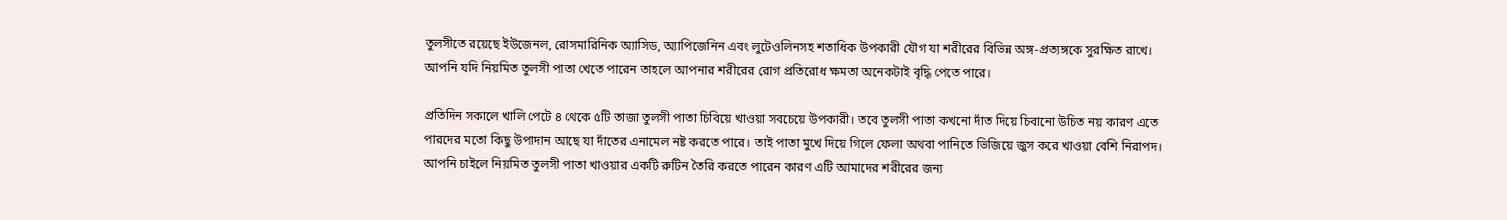তুলসীতে রয়েছে ইউজেনল, রোসমারিনিক অ্যাসিড, অ্যাপিজেনিন এবং লুটেওলিনসহ শতাধিক উপকারী যৌগ যা শরীরের বিভিন্ন অঙ্গ-প্রত্যঙ্গকে সুরক্ষিত রাখে। আপনি যদি নিয়মিত তুলসী পাতা খেতে পারেন তাহলে আপনার শরীরের রোগ প্রতিরোধ ক্ষমতা অনেকটাই বৃদ্ধি পেতে পারে।

প্রতিদিন সকালে খালি পেটে ৪ থেকে ৫টি তাজা তুলসী পাতা চিবিয়ে খাওয়া সবচেয়ে উপকারী। তবে তুলসী পাতা কখনো দাঁত দিয়ে চিবানো উচিত নয় কারণ এতে পারদের মতো কিছু উপাদান আছে যা দাঁতের এনামেল নষ্ট করতে পারে। তাই পাতা মুখে দিয়ে গিলে ফেলা অথবা পানিতে ভিজিয়ে জুস করে খাওয়া বেশি নিরাপদ। আপনি চাইলে নিয়মিত তুলসী পাতা খাওয়ার একটি রুটিন তৈরি করতে পারেন কারণ এটি আমাদের শরীরের জন্য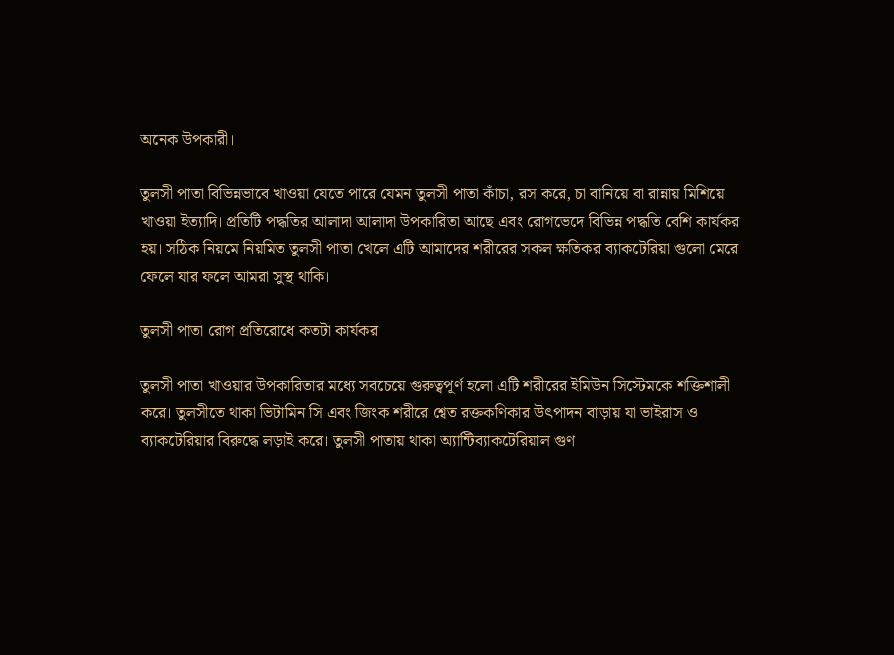অনেক উপকারী।

তুলসী পাতা বিভিন্নভাবে খাওয়া যেতে পারে যেমন তুলসী পাতা কাঁচা, রস করে, চা বানিয়ে বা রান্নায় মিশিয়ে খাওয়া ইত্যাদি। প্রতিটি পদ্ধতির আলাদা আলাদা উপকারিতা আছে এবং রোগভেদে বিভিন্ন পদ্ধতি বেশি কার্যকর হয়। সঠিক নিয়মে নিয়মিত তুলসী পাতা খেলে এটি আমাদের শরীরের সকল ক্ষতিকর ব্যাকটেরিয়া গুলো মেরে ফেলে যার ফলে আমরা সুস্থ থাকি।

তুলসী পাতা রোগ প্রতিরোধে কতটা কার্যকর

তুলসী পাতা খাওয়ার উপকারিতার মধ্যে সবচেয়ে গুরুত্বপূর্ণ হলো এটি শরীরের ইমিউন সিস্টেমকে শক্তিশালী করে। তুলসীতে থাকা ভিটামিন সি এবং জিংক শরীরে শ্বেত রক্তকণিকার উৎপাদন বাড়ায় যা ভাইরাস ও ব্যাকটেরিয়ার বিরুদ্ধে লড়াই করে। তুলসী পাতায় থাকা অ্যান্টিব্যাকটেরিয়াল গুণ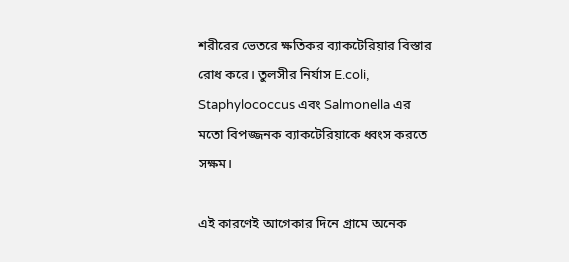শরীরের ভেতরে ক্ষতিকর ব্যাকটেরিয়ার বিস্তার রোধ করে। তুলসীর নির্যাস E.coli, Staphylococcus এবং Salmonella এর মতো বিপজ্জনক ব্যাকটেরিয়াকে ধ্বংস করতে সক্ষম।

এই কারণেই আগেকার দিনে গ্রামে অনেক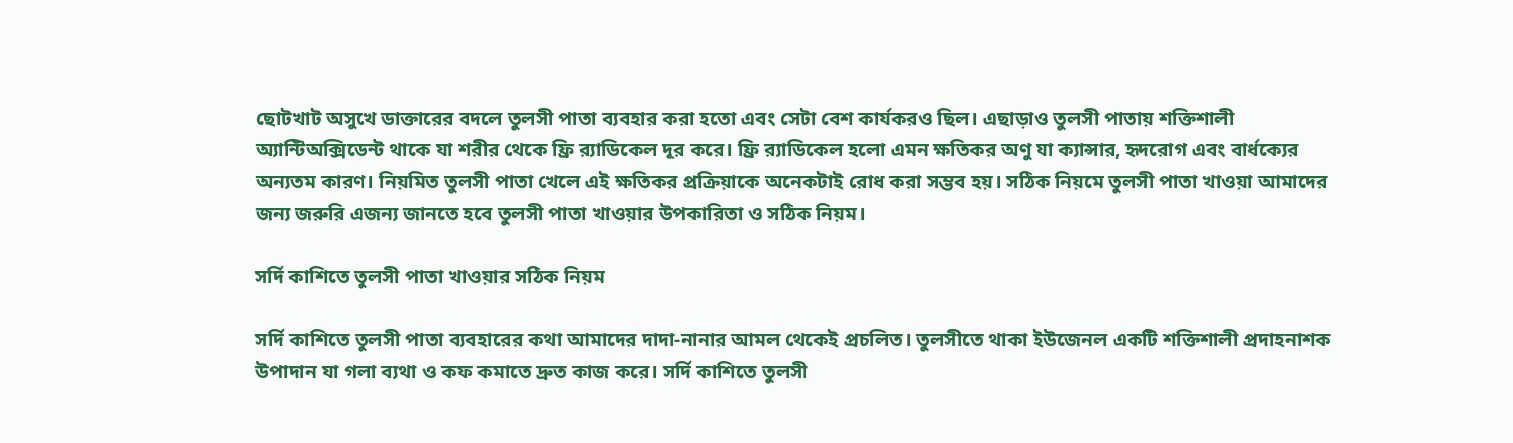ছোটখাট অসুখে ডাক্তারের বদলে তুলসী পাতা ব্যবহার করা হতো এবং সেটা বেশ কার্যকরও ছিল। এছাড়াও তুলসী পাতায় শক্তিশালী অ্যান্টিঅক্সিডেন্ট থাকে যা শরীর থেকে ফ্রি র‍্যাডিকেল দূর করে। ফ্রি র‍্যাডিকেল হলো এমন ক্ষতিকর অণু যা ক্যান্সার, হৃদরোগ এবং বার্ধক্যের অন্যতম কারণ। নিয়মিত তুলসী পাতা খেলে এই ক্ষতিকর প্রক্রিয়াকে অনেকটাই রোধ করা সম্ভব হয়। সঠিক নিয়মে তুলসী পাতা খাওয়া আমাদের জন্য জরুরি এজন্য জানতে হবে তুলসী পাতা খাওয়ার উপকারিতা ও সঠিক নিয়ম।

সর্দি কাশিতে তুলসী পাতা খাওয়ার সঠিক নিয়ম

সর্দি কাশিতে তুলসী পাতা ব্যবহারের কথা আমাদের দাদা-নানার আমল থেকেই প্রচলিত। তুলসীতে থাকা ইউজেনল একটি শক্তিশালী প্রদাহনাশক উপাদান যা গলা ব্যথা ও কফ কমাতে দ্রুত কাজ করে। সর্দি কাশিতে তুলসী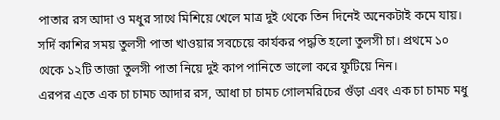পাতার রস আদা ও মধুর সাথে মিশিয়ে খেলে মাত্র দুই থেকে তিন দিনেই অনেকটাই কমে যায়। সর্দি কাশির সময় তুলসী পাতা খাওয়ার সবচেয়ে কার্যকর পদ্ধতি হলো তুলসী চা। প্রথমে ১০ থেকে ১২টি তাজা তুলসী পাতা নিয়ে দুই কাপ পানিতে ভালো করে ফুটিয়ে নিন।
এরপর এতে এক চা চামচ আদার রস, আধা চা চামচ গোলমরিচের গুঁড়া এবং এক চা চামচ মধু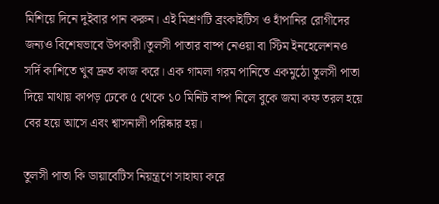মিশিয়ে দিনে দুইবার পান করুন। এই মিশ্রণটি ব্রংকাইটিস ও হাঁপানির রোগীদের জন্যও বিশেষভাবে উপকারী।তুলসী পাতার বাষ্প নেওয়া বা স্টিম ইনহেলেশনও সর্দি কাশিতে খুব দ্রুত কাজ করে। এক গামলা গরম পানিতে একমুঠো তুলসী পাতা দিয়ে মাথায় কাপড় ঢেকে ৫ থেকে ১০ মিনিট বাষ্প নিলে বুকে জমা কফ তরল হয়ে বের হয়ে আসে এবং শ্বাসনালী পরিষ্কার হয়।

তুলসী পাতা কি ডায়াবেটিস নিয়ন্ত্রণে সাহায্য করে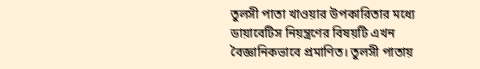তুলসী পাতা খাওয়ার উপকারিতার মধ্যে ডায়াবেটিস নিয়ন্ত্রণের বিষয়টি এখন বৈজ্ঞানিকভাবে প্রমাণিত। তুলসী পাতায়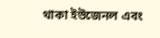থাকা ইউজেনল এবং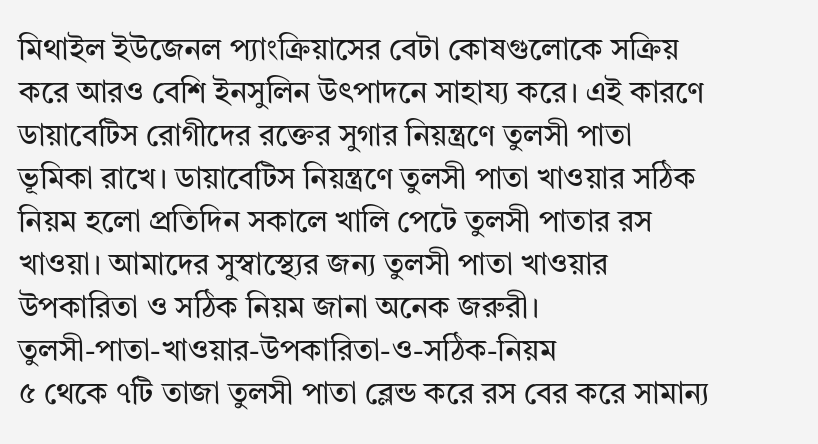মিথাইল ইউজেনল প্যাংক্রিয়াসের বেটা কোষগুলোকে সক্রিয় করে আরও বেশি ইনসুলিন উৎপাদনে সাহায্য করে। এই কারণে ডায়াবেটিস রোগীদের রক্তের সুগার নিয়ন্ত্রণে তুলসী পাতা ভূমিকা রাখে। ডায়াবেটিস নিয়ন্ত্রণে তুলসী পাতা খাওয়ার সঠিক নিয়ম হলো প্রতিদিন সকালে খালি পেটে তুলসী পাতার রস খাওয়া। আমাদের সুস্বাস্থ্যের জন্য তুলসী পাতা খাওয়ার উপকারিতা ও সঠিক নিয়ম জানা অনেক জরুরী।
তুলসী-পাতা-খাওয়ার-উপকারিতা-ও-সঠিক-নিয়ম
৫ থেকে ৭টি তাজা তুলসী পাতা ব্লেন্ড করে রস বের করে সামান্য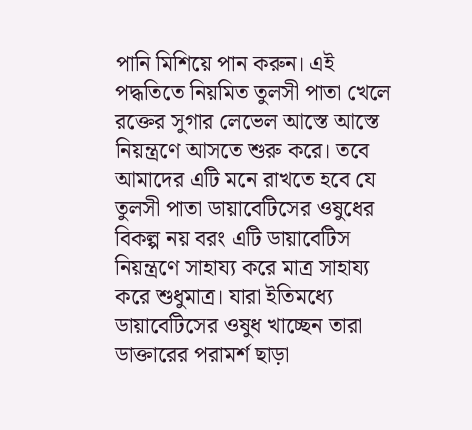পানি মিশিয়ে পান করুন। এই পদ্ধতিতে নিয়মিত তুলসী পাতা খেলে রক্তের সুগার লেভেল আস্তে আস্তে নিয়ন্ত্রণে আসতে শুরু করে। তবে আমাদের এটি মনে রাখতে হবে যে তুলসী পাতা ডায়াবেটিসের ওষুধের বিকল্প নয় বরং এটি ডায়াবেটিস নিয়ন্ত্রণে সাহায্য করে মাত্র সাহায্য করে শুধুমাত্র। যারা ইতিমধ্যে ডায়াবেটিসের ওষুধ খাচ্ছেন তারা ডাক্তারের পরামর্শ ছাড়া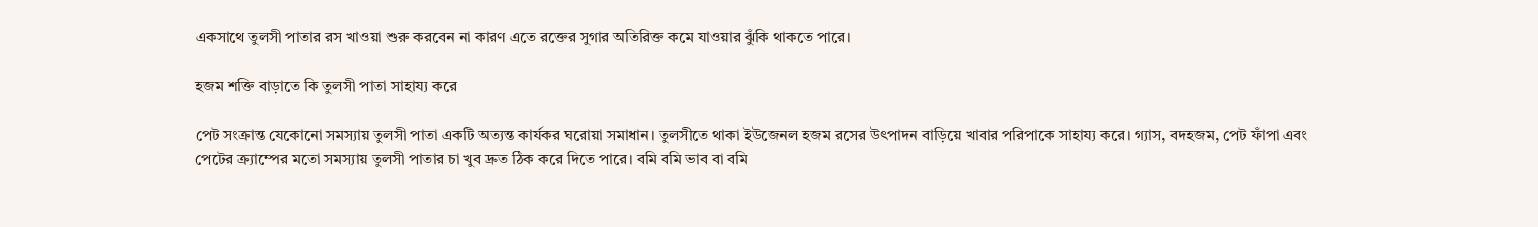একসাথে তুলসী পাতার রস খাওয়া শুরু করবেন না কারণ এতে রক্তের সুগার অতিরিক্ত কমে যাওয়ার ঝুঁকি থাকতে পারে।

হজম শক্তি বাড়াতে কি তুলসী পাতা সাহায্য করে

পেট সংক্রান্ত যেকোনো সমস্যায় তুলসী পাতা একটি অত্যন্ত কার্যকর ঘরোয়া সমাধান। তুলসীতে থাকা ইউজেনল হজম রসের উৎপাদন বাড়িয়ে খাবার পরিপাকে সাহায্য করে। গ্যাস, বদহজম, পেট ফাঁপা এবং পেটের ক্র্যাম্পের মতো সমস্যায় তুলসী পাতার চা খুব দ্রুত ঠিক করে দিতে পারে। বমি বমি ভাব বা বমি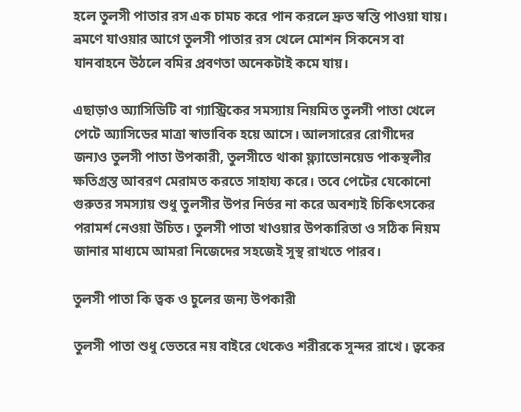হলে তুলসী পাতার রস এক চামচ করে পান করলে দ্রুত স্বস্তি পাওয়া যায়। ভ্রমণে যাওয়ার আগে তুলসী পাতার রস খেলে মোশন সিকনেস বা যানবাহনে উঠলে বমির প্রবণতা অনেকটাই কমে যায়।

এছাড়াও অ্যাসিডিটি বা গ্যাস্ট্রিকের সমস্যায় নিয়মিত তুলসী পাতা খেলে পেটে অ্যাসিডের মাত্রা স্বাভাবিক হয়ে আসে। আলসারের রোগীদের জন্যও তুলসী পাতা উপকারী, তুলসীতে থাকা ফ্ল্যাভোনয়েড পাকস্থলীর ক্ষতিগ্রস্ত আবরণ মেরামত করতে সাহায্য করে। তবে পেটের যেকোনো গুরুতর সমস্যায় শুধু তুলসীর উপর নির্ভর না করে অবশ্যই চিকিৎসকের পরামর্শ নেওয়া উচিত। তুলসী পাতা খাওয়ার উপকারিতা ও সঠিক নিয়ম জানার মাধ্যমে আমরা নিজেদের সহজেই সুস্থ রাখতে পারব।

তুলসী পাতা কি ত্বক ও চুলের জন্য উপকারী

তুলসী পাতা শুধু ভেতরে নয় বাইরে থেকেও শরীরকে সুন্দর রাখে। ত্বকের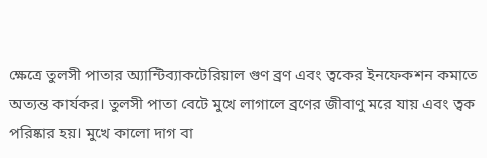ক্ষেত্রে তুলসী পাতার অ্যান্টিব্যাকটেরিয়াল গুণ ব্রণ এবং ত্বকের ইনফেকশন কমাতে অত্যন্ত কার্যকর। তুলসী পাতা বেটে মুখে লাগালে ব্রণের জীবাণু মরে যায় এবং ত্বক পরিষ্কার হয়। মুখে কালো দাগ বা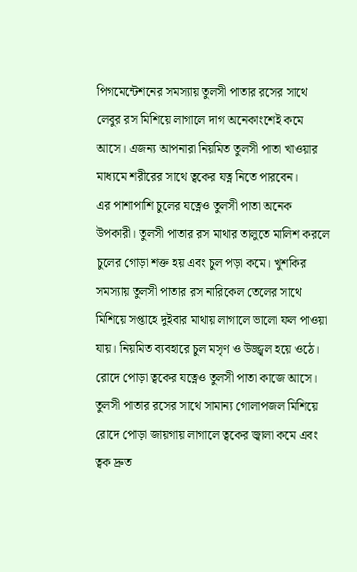পিগমেন্টেশনের সমস্যায় তুলসী পাতার রসের সাথে লেবুর রস মিশিয়ে লাগালে দাগ অনেকাংশেই কমে আসে। এজন্য আপনারা নিয়মিত তুলসী পাতা খাওয়ার মাধ্যমে শরীরের সাথে ত্বকের যত্ন নিতে পারবেন।
এর পাশাপাশি চুলের যত্নেও তুলসী পাতা অনেক উপকারী। তুলসী পাতার রস মাথার তালুতে মালিশ করলে চুলের গোড়া শক্ত হয় এবং চুল পড়া কমে। খুশকির সমস্যায় তুলসী পাতার রস নারিকেল তেলের সাথে মিশিয়ে সপ্তাহে দুইবার মাথায় লাগালে ভালো ফল পাওয়া যায়। নিয়মিত ব্যবহারে চুল মসৃণ ও উজ্জ্বল হয়ে ওঠে। রোদে পোড়া ত্বকের যত্নেও তুলসী পাতা কাজে আসে। তুলসী পাতার রসের সাথে সামান্য গোলাপজল মিশিয়ে রোদে পোড়া জায়গায় লাগালে ত্বকের জ্বালা কমে এবং ত্বক দ্রুত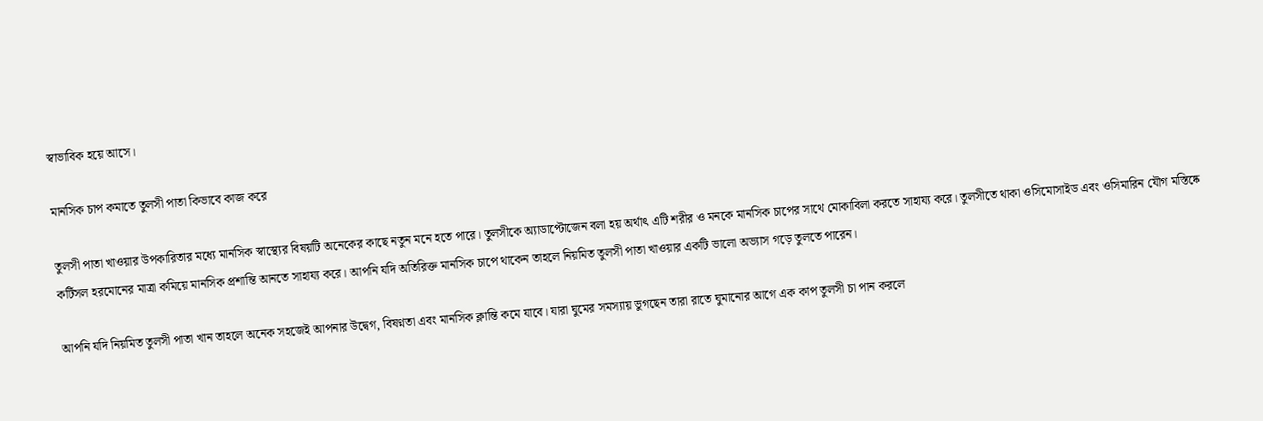স্বাভাবিক হয়ে আসে।

মানসিক চাপ কমাতে তুলসী পাতা কিভাবে কাজ করে

তুলসী পাতা খাওয়ার উপকারিতার মধ্যে মানসিক স্বাস্থ্যের বিষয়টি অনেকের কাছে নতুন মনে হতে পারে। তুলসীকে অ্যাডাপ্টোজেন বলা হয় অর্থাৎ এটি শরীর ও মনকে মানসিক চাপের সাথে মোকাবিলা করতে সাহায্য করে। তুলসীতে থাকা ওসিমোসাইড এবং ওসিমারিন যৌগ মস্তিষ্কে কর্টিসল হরমোনের মাত্রা কমিয়ে মানসিক প্রশান্তি আনতে সাহায্য করে। আপনি যদি অতিরিক্ত মানসিক চাপে থাকেন তাহলে নিয়মিত তুলসী পাতা খাওয়ার একটি ভালো অভ্যাস গড়ে তুলতে পারেন।

আপনি যদি নিয়মিত তুলসী পাতা খান তাহলে অনেক সহজেই আপনার উদ্বেগ, বিষণ্নতা এবং মানসিক ক্লান্তি কমে যাবে। যারা ঘুমের সমস্যায় ভুগছেন তারা রাতে ঘুমানোর আগে এক কাপ তুলসী চা পান করলে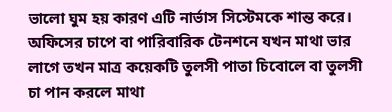ভালো ঘুম হয় কারণ এটি নার্ভাস সিস্টেমকে শান্ত করে। অফিসের চাপে বা পারিবারিক টেনশনে যখন মাথা ভার লাগে তখন মাত্র কয়েকটি তুলসী পাতা চিবোলে বা তুলসী চা পান করলে মাথা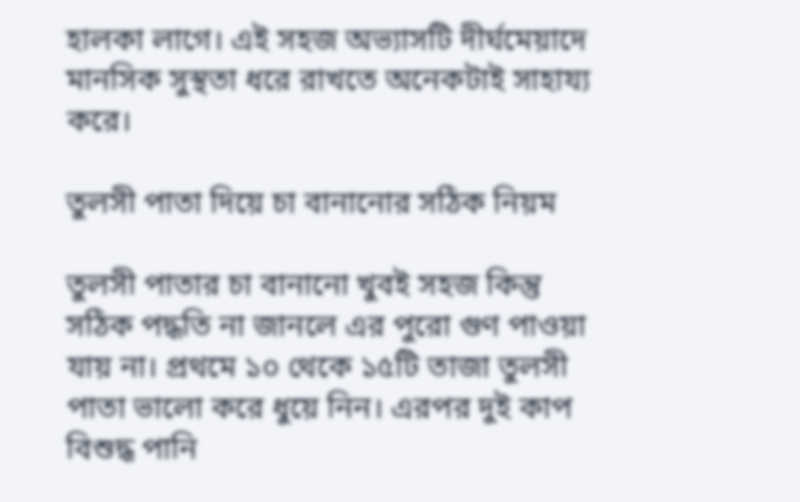হালকা লাগে। এই সহজ অভ্যাসটি দীর্ঘমেয়াদে মানসিক সুস্থতা ধরে রাখতে অনেকটাই সাহায্য করে।

তুলসী পাতা দিয়ে চা বানানোর সঠিক নিয়ম

তুলসী পাতার চা বানানো খুবই সহজ কিন্তু সঠিক পদ্ধতি না জানলে এর পুরো গুণ পাওয়া যায় না। প্রথমে ১০ থেকে ১৫টি তাজা তুলসী পাতা ভালো করে ধুয়ে নিন। এরপর দুই কাপ বিশুদ্ধ পানি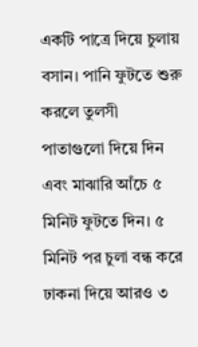একটি পাত্রে দিয়ে চুলায় বসান। পানি ফুটতে শুরু করলে তুলসী পাতাগুলো দিয়ে দিন এবং মাঝারি আঁচে ৫ মিনিট ফুটতে দিন। ৫ মিনিট পর চুলা বন্ধ করে ঢাকনা দিয়ে আরও ৩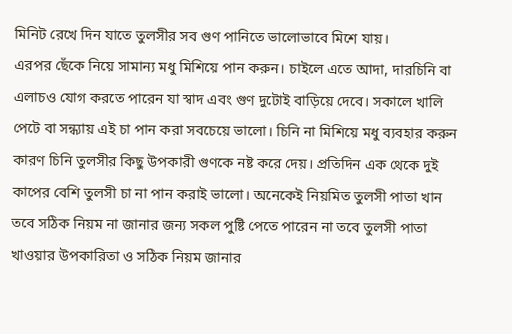মিনিট রেখে দিন যাতে তুলসীর সব গুণ পানিতে ভালোভাবে মিশে যায়।
এরপর ছেঁকে নিয়ে সামান্য মধু মিশিয়ে পান করুন। চাইলে এতে আদা, দারচিনি বা এলাচও যোগ করতে পারেন যা স্বাদ এবং গুণ দুটোই বাড়িয়ে দেবে। সকালে খালি পেটে বা সন্ধ্যায় এই চা পান করা সবচেয়ে ভালো। চিনি না মিশিয়ে মধু ব্যবহার করুন কারণ চিনি তুলসীর কিছু উপকারী গুণকে নষ্ট করে দেয়। প্রতিদিন এক থেকে দুই কাপের বেশি তুলসী চা না পান করাই ভালো। অনেকেই নিয়মিত তুলসী পাতা খান তবে সঠিক নিয়ম না জানার জন্য সকল পুষ্টি পেতে পারেন না তবে তুলসী পাতা খাওয়ার উপকারিতা ও সঠিক নিয়ম জানার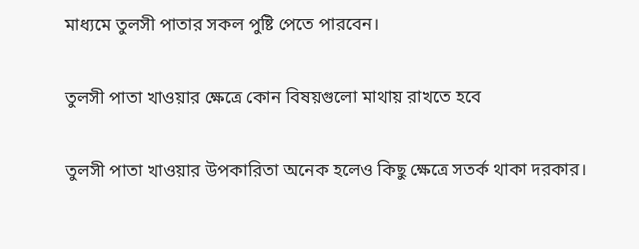মাধ্যমে তুলসী পাতার সকল পুষ্টি পেতে পারবেন।

তুলসী পাতা খাওয়ার ক্ষেত্রে কোন বিষয়গুলো মাথায় রাখতে হবে

তুলসী পাতা খাওয়ার উপকারিতা অনেক হলেও কিছু ক্ষেত্রে সতর্ক থাকা দরকার।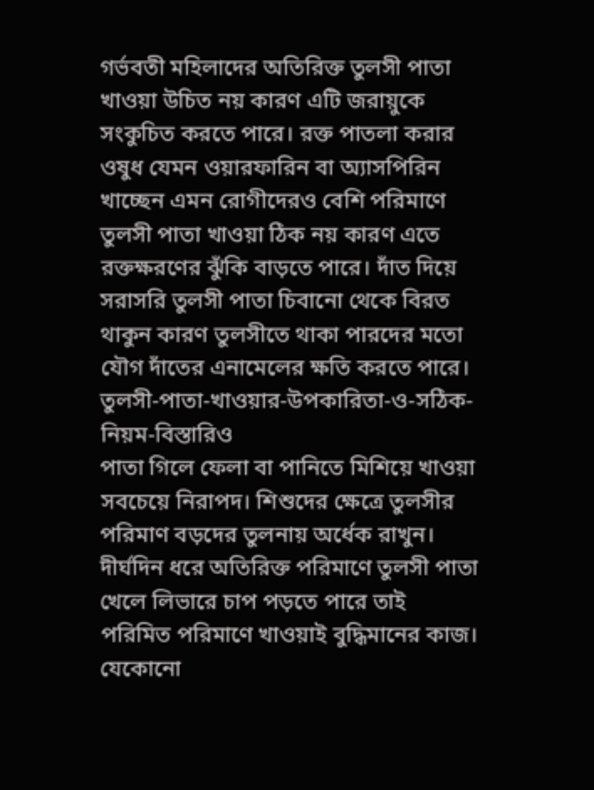গর্ভবতী মহিলাদের অতিরিক্ত তুলসী পাতা খাওয়া উচিত নয় কারণ এটি জরায়ুকে সংকুচিত করতে পারে। রক্ত পাতলা করার ওষুধ যেমন ওয়ারফারিন বা অ্যাসপিরিন খাচ্ছেন এমন রোগীদেরও বেশি পরিমাণে তুলসী পাতা খাওয়া ঠিক নয় কারণ এতে রক্তক্ষরণের ঝুঁকি বাড়তে পারে। দাঁত দিয়ে সরাসরি তুলসী পাতা চিবানো থেকে বিরত থাকুন কারণ তুলসীতে থাকা পারদের মতো যৌগ দাঁতের এনামেলের ক্ষতি করতে পারে।
তুলসী-পাতা-খাওয়ার-উপকারিতা-ও-সঠিক-নিয়ম-বিস্তারিও
পাতা গিলে ফেলা বা পানিতে মিশিয়ে খাওয়া সবচেয়ে নিরাপদ। শিশুদের ক্ষেত্রে তুলসীর পরিমাণ বড়দের তুলনায় অর্ধেক রাখুন। দীর্ঘদিন ধরে অতিরিক্ত পরিমাণে তুলসী পাতা খেলে লিভারে চাপ পড়তে পারে তাই পরিমিত পরিমাণে খাওয়াই বুদ্ধিমানের কাজ। যেকোনো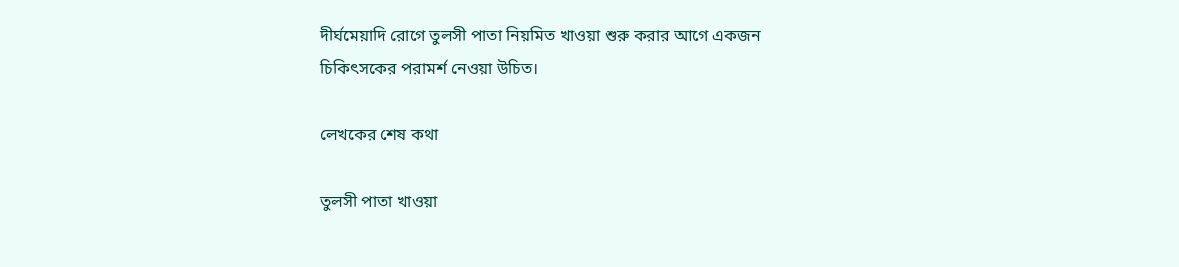দীর্ঘমেয়াদি রোগে তুলসী পাতা নিয়মিত খাওয়া শুরু করার আগে একজন চিকিৎসকের পরামর্শ নেওয়া উচিত।

লেখকের শেষ কথা

তুলসী পাতা খাওয়া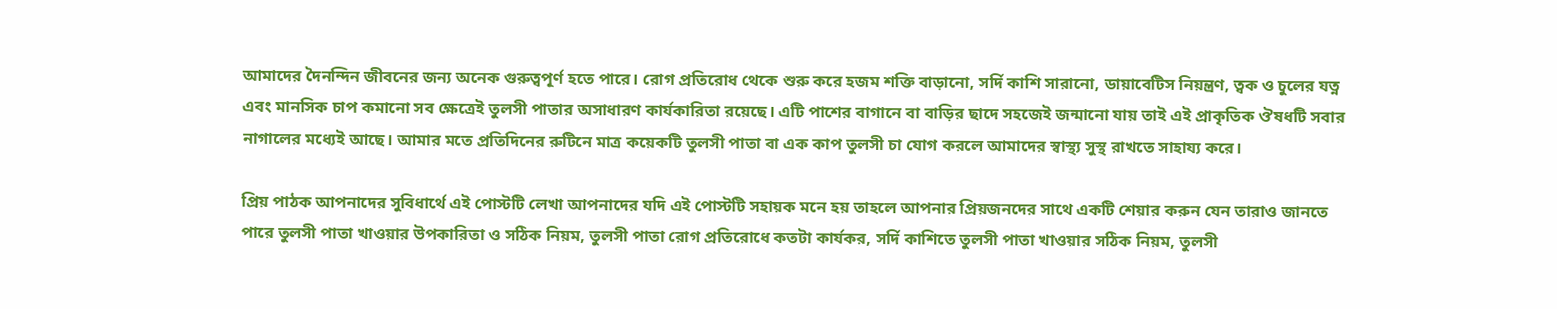আমাদের দৈনন্দিন জীবনের জন্য অনেক গুরুত্বপূর্ণ হতে পারে। রোগ প্রতিরোধ থেকে শুরু করে হজম শক্তি বাড়ানো, সর্দি কাশি সারানো, ডায়াবেটিস নিয়ন্ত্রণ, ত্বক ও চুলের যত্ন এবং মানসিক চাপ কমানো সব ক্ষেত্রেই তুলসী পাতার অসাধারণ কার্যকারিতা রয়েছে। এটি পাশের বাগানে বা বাড়ির ছাদে সহজেই জন্মানো যায় তাই এই প্রাকৃতিক ঔষধটি সবার নাগালের মধ্যেই আছে। আমার মতে প্রতিদিনের রুটিনে মাত্র কয়েকটি তুলসী পাতা বা এক কাপ তুলসী চা যোগ করলে আমাদের স্বাস্থ্য সুস্থ রাখতে সাহায্য করে।

প্রিয় পাঠক আপনাদের সুবিধার্থে এই পোস্টটি লেখা আপনাদের যদি এই পোস্টটি সহায়ক মনে হয় তাহলে আপনার প্রিয়জনদের সাথে একটি শেয়ার করুন যেন তারাও জানতে পারে তুলসী পাতা খাওয়ার উপকারিতা ও সঠিক নিয়ম, তুলসী পাতা রোগ প্রতিরোধে কতটা কার্যকর, সর্দি কাশিতে তুলসী পাতা খাওয়ার সঠিক নিয়ম, তুলসী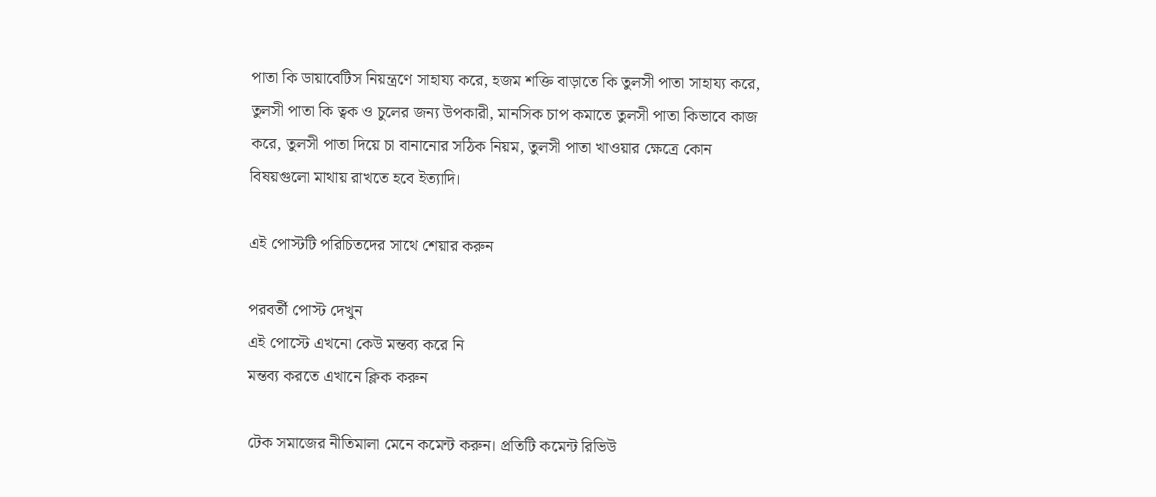পাতা কি ডায়াবেটিস নিয়ন্ত্রণে সাহায্য করে, হজম শক্তি বাড়াতে কি তুলসী পাতা সাহায্য করে, তুলসী পাতা কি ত্বক ও চুলের জন্য উপকারী, মানসিক চাপ কমাতে তুলসী পাতা কিভাবে কাজ করে, তুলসী পাতা দিয়ে চা বানানোর সঠিক নিয়ম, তুলসী পাতা খাওয়ার ক্ষেত্রে কোন বিষয়গুলো মাথায় রাখতে হবে ইত্যাদি।

এই পোস্টটি পরিচিতদের সাথে শেয়ার করুন

পরবর্তী পোস্ট দেখুন
এই পোস্টে এখনো কেউ মন্তব্য করে নি
মন্তব্য করতে এখানে ক্লিক করুন

টেক সমাজের নীতিমালা মেনে কমেন্ট করুন। প্রতিটি কমেন্ট রিভিউ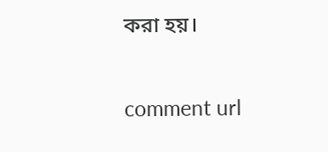করা হয়।

comment url